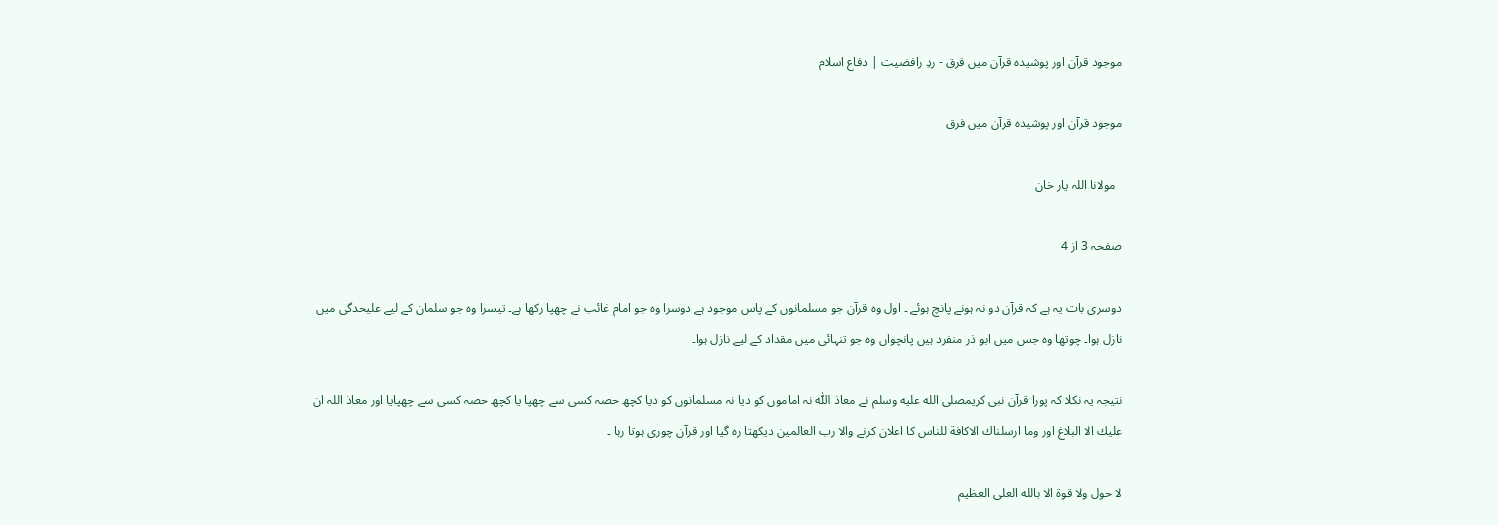موجود قرآن اور پوشیدہ قرآن میں فرق - ردِ رافضیت | دفاع اسلام

موجود قرآن اور پوشیدہ قرآن میں فرق

  مولانا اللہ یار خان

صفحہ 3 از 4

دوسری بات یہ ہے کہ قرآن دو نہ ہونے پانچ ہوئے ۔ اول وہ قرآن جو مسلمانوں کے پاس موجود ہے دوسرا وہ جو امام غائب نے چھپا رکھا ہے۔ تیسرا وہ جو سلمان کے لیے علیحدگی میں نازل ہوا۔ چوتھا وہ جس میں ابو ذر منفرد ہیں پانچواں وہ جو تنہائی میں مقداد کے لیے نازل ہوا۔

نتیجہ یہ نکلا کہ پورا قرآن نبی کریمصلى الله عليه وسلم نے معاذ اللّٰه نہ اماموں کو دیا نہ مسلمانوں کو دیا کچھ حصہ کسی سے چھپا یا کچھ حصہ کسی سے چھپایا اور معاذ اللہ ان عليك الا البلاغ اور وما ارسلناك الاكافة للناس کا اعلان کرنے والا رب العالمین دیکھتا رہ گیا اور قرآن چوری ہوتا رہا ۔

لا حول ولا قوة الا بالله العلى العظيم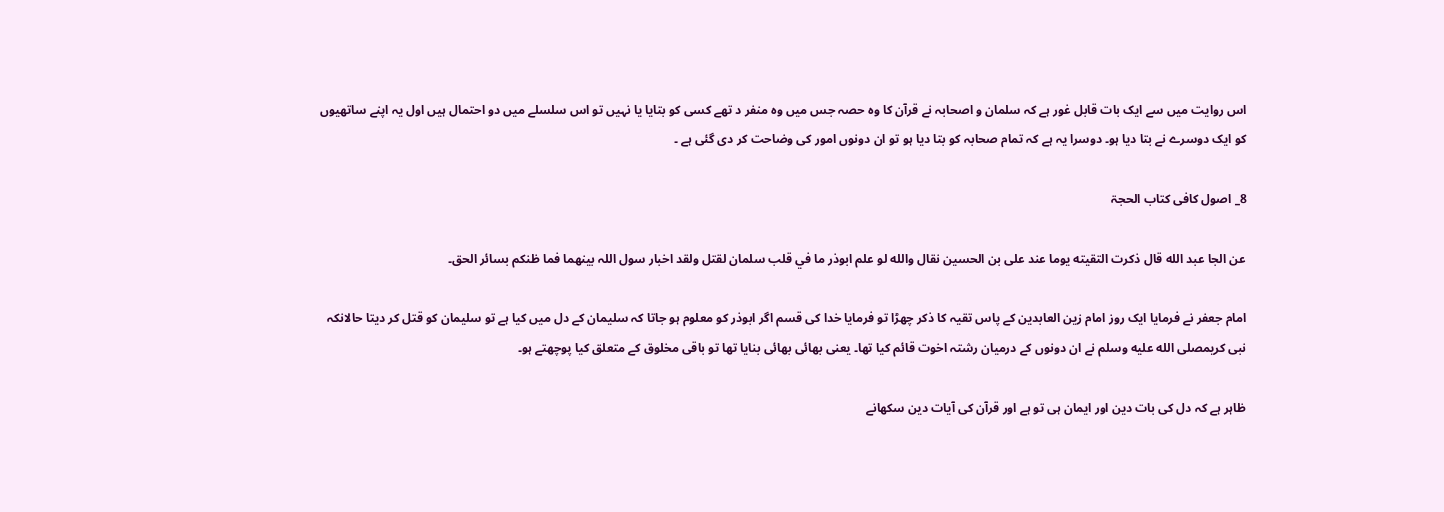اس روایت میں سے ایک بات قابل غور ہے کہ سلمان و اصحابہ نے قرآن کا وہ حصہ جس میں وہ منفر د تھے کسی کو بتایا یا نہیں تو اس سلسلے میں دو احتمال ہیں اول یہ اپنے ساتھیوں کو ایک دوسرے نے بتا دیا ہو۔ دوسرا یہ ہے کہ تمام صحابہ کو بتا دیا ہو تو ان دونوں امور کی وضاحت کر دی گئی ہے ۔

8_ اصول کافی کتاب الحجۃ

عن الجا عبد الله قال ذكرت التقيته يوما عند على بن الحسين نقال والله لو علم ابوذر ما في قلب سلمان لقتل ولقد اخبار سول اللہ بينهما فما ظنكم بسائر الحق۔

امام جعفر نے فرمایا ایک روز امام زین العابدین کے پاس تقیہ کا ذکر چھڑا تو فرمایا خدا کی قسم اگر ابوذر کو معلوم ہو جاتا کہ سلیمان کے دل میں کیا ہے تو سلیمان کو قتل کر دیتا حالانکہ نبی کریمصلى الله عليه وسلم نے ان دونوں کے درمیان رشتہ اخوت قائم کیا تھا۔ یعنی بھائی بھائی بنایا تھا تو باقی مخلوق کے متعلق کیا پوچھتے ہو۔

ظاہر ہے کہ دل کی بات دین اور ایمان ہی تو ہے اور قرآن کی آیات دین سکھانے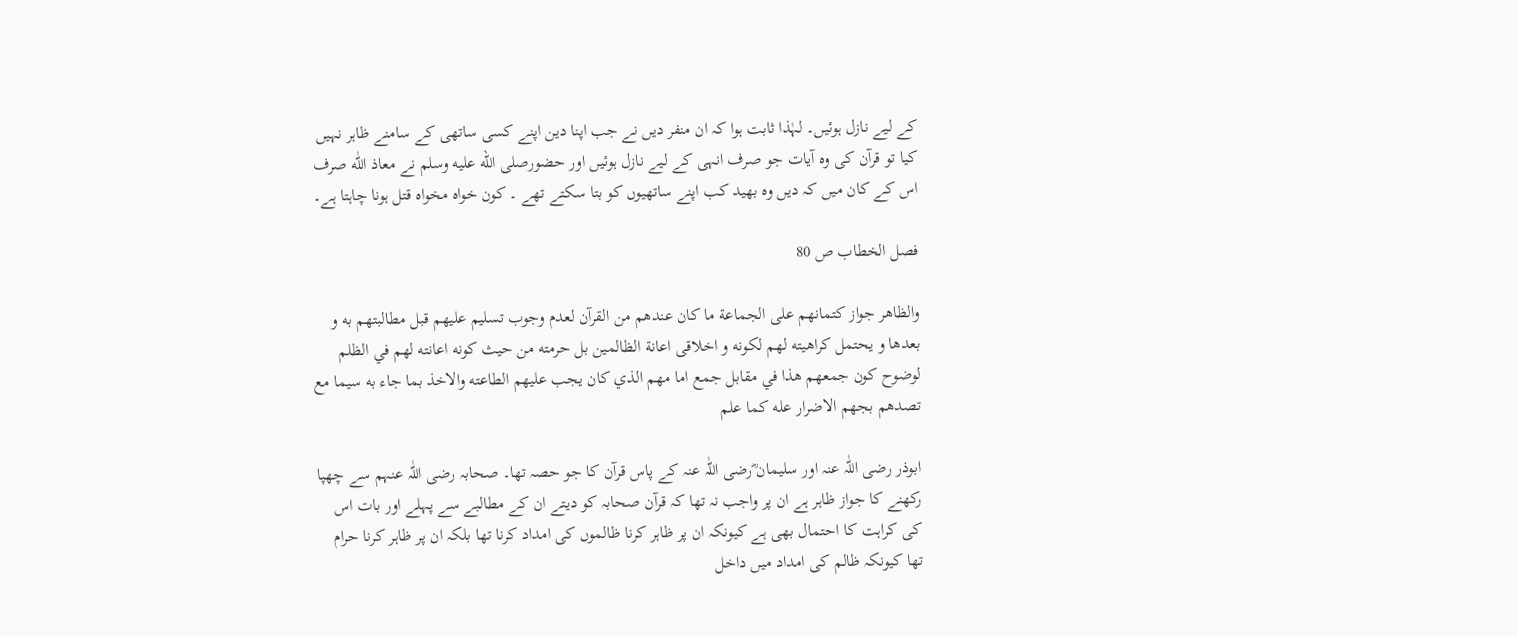کے لیے نازل ہوئیں۔ لہٰذا ثابت ہوا کہ ان منفر دیں نے جب اپنا دین اپنے کسی ساتھی کے سامنے ظاہر نہیں کیا تو قرآن کی وہ آیات جو صرف انہی کے لیے نازل ہوئیں اور حضورصلى الله عليه وسلم نے معاذ اللّٰه صرف اس کے کان میں کہ دیں وہ بھید کب اپنے ساتھیوں کو بتا سکتے تھے ۔ کون خواہ مخواہ قتل ہونا چاہتا ہے۔

فصل الخطاب ص 80

والظاهر جواز كتمانهم على الجماعة ما كان عندهم من القرآن لعدم وجوب تسليم عليهم قبل مطالبتهم به و بعدها و يحتمل كراهيته لهم لكونه و اخلاقی اعانة الظالمين بل حرمته من حيث كونه اعانته لهم في الظلم لوضوح كون جمعهم هذا في مقابل جمع اما مهم الذي كان يجب عليهم الطاعته والاخذ بما جاء به سيما مع تصدهم بجھم الاضرار عله کما علم

ابوذر رضی اللّٰہ عنہ اور سلیمان ؓرضی اللّٰہ عنہ کے پاس قرآن کا جو حصہ تھا۔ صحابہ رضی اللّٰہ عنہم سے چھپا رکھنے کا جواز ظاہر ہے ان پر واجب نہ تھا کہ قرآن صحابہ کو دیتے ان کے مطالبے سے پہلے اور بات اس کی کراہت کا احتمال بھی ہے کیونکہ ان پر ظاہر کرنا ظالموں کی امداد کرنا تھا بلکہ ان پر ظاہر کرنا حرام تھا کیونکہ ظالم کی امداد میں داخل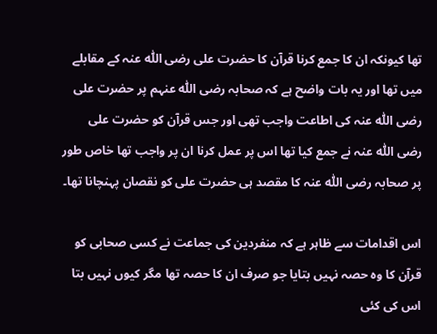تھا کیونکہ ان کا جمع کرنا قرآن کا حضرت علی رضی اللّٰہ عنہ کے مقابلے میں تھا اور یہ بات واضح ہے کہ صحابہ رضی اللّٰہ عنہم پر حضرت علی رضی اللّٰہ عنہ کی اطاعت واجب تھی اور جس قرآن کو حضرت علی رضی اللّٰہ عنہ نے جمع کیا تھا اس پر عمل کرنا ان پر واجب تھا خاص طور پر صحابہ رضی اللّٰہ عنہ کا مقصد ہی حضرت علی کو نقصان پہنچانا تھا۔

اس اقدامات سے ظاہر ہے کہ منفردین کی جماعت نے کسی صحابی کو قرآن کا وہ حصہ نہیں بتایا جو صرف ان کا حصہ تھا مگر کیوں نہیں بتا اس کی کئی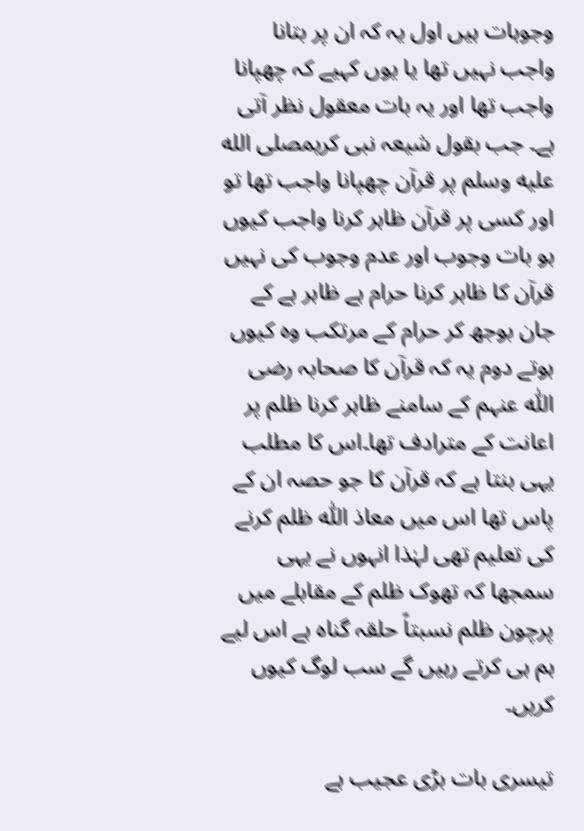وجوہات ہیں اول یہ کہ ان پر بتانا واجب نہیں تھا یا یوں کہیے کہ چھپانا واجب تھا اور یہ بات معقول نظر آتی ہے۔ جب بقول شیعہ نبی کریمصلى الله عليه وسلم پر قرآن چھپانا واجب تھا تو اور کسی پر قرآن ظاہر کرنا واجب کیوں ہو بات وجوب اور عدم وجوب کی نہیں قرآن کا ظاہر کرنا حرام ہے ظاہر ہے کے جان بوجھ کر حرام کے مرتکب وہ کیوں ہوتے دوم یہ کہ قرآن کا صحابہ رضی اللّٰہ عنہم کے سامنے ظاہر کرنا ظلم پر اعانت کے مترادف تھا۔اس کا مطلب یہی بنتا ہے کہ قرآن کا جو حصہ ان کے پاس تھا اس میں معاذ اللّٰه ظلم کرنے کی تعلیم تھی لہٰذا انہوں نے یہی سمجھا کہ تھوک ظلم کے مقابلے میں پرچون ظلم نسبتاً حلقہ گناہ ہے اس لیے ہم ہی کرتے رہیں گے سب لوگ کیوں کریں۔

تیسری بات بڑی عجیب ہے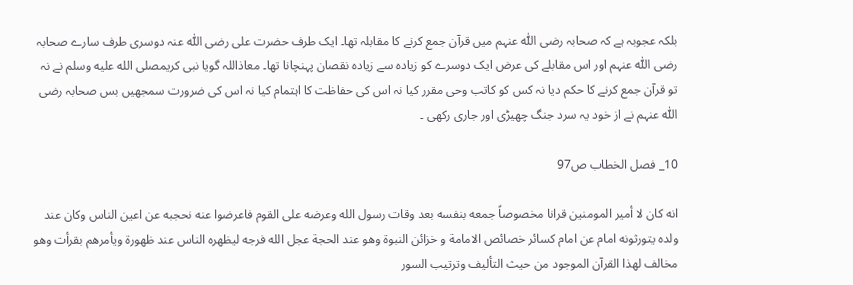بلکہ عجوبہ ہے کہ صحابہ رضی اللّٰہ عنہم میں قرآن جمع کرنے کا مقابلہ تھا۔ ایک طرف حضرت علی رضی اللّٰہ عنہ دوسری طرف سارے صحابہ رضی اللّٰہ عنہم اور اس مقابلے کی عرض ایک دوسرے کو زیادہ سے زیادہ نقصان پہنچانا تھا۔ معاذاللہ گویا نبی کریمصلى الله عليه وسلم نے نہ تو قرآن جمع کرنے کا حکم دیا نہ کس کو کاتب وحی مقرر کیا نہ اس کی حفاظت کا اہتمام کیا نہ اس کی ضرورت سمجھیں بس صحابہ رضی اللّٰہ عنہم نے از خود یہ سرد جنگ چھیڑی اور جاری رکھی ۔

10_ فصل الخطاب ص97

انه كان لا أمير المومنين قرانا مخصوصاً جمعه بنفسه بعد وقات رسول الله وعرضه علی القوم فاعرضوا عنه نحجبه عن اعين الناس وكان عند ولده يتورثونه امام عن امام كسائر خصائص الامامة و خزائن النبوة وهو عند الحجة عجل الله فرجه ليظهره الناس عند ظهورة ويأمرهم بقرأت وهو مخالف لهذا القرآن الموجود من حيث التأليف وترتيب السور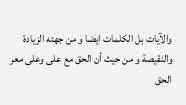والآيات بل الكلمات ايضا و من جهته الزيادة والنقيصة و من حيث أن الحق مع على وعلى معر الحق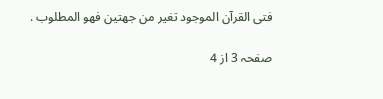فتى القرآن الموجود تغير من جهتين فهو المطلوب .

صفحہ 3 از 4